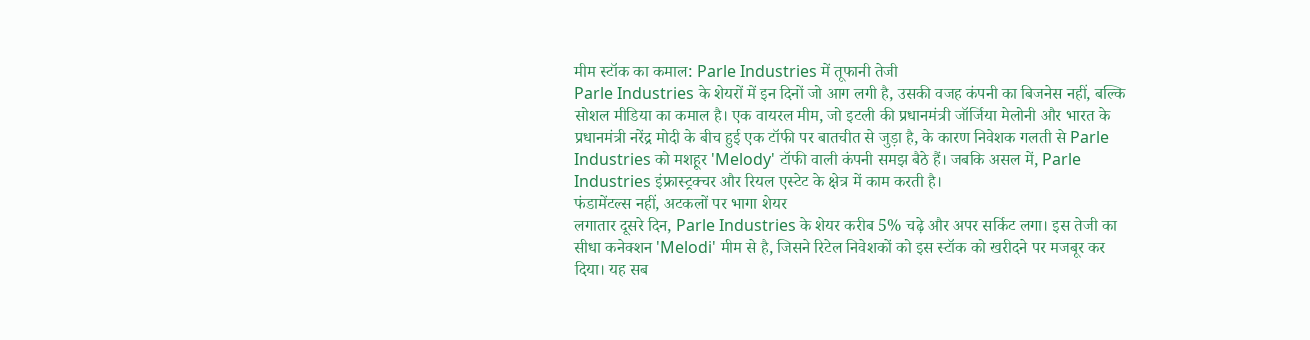मीम स्टॉक का कमाल: Parle Industries में तूफानी तेजी
Parle Industries के शेयरों में इन दिनों जो आग लगी है, उसकी वजह कंपनी का बिजनेस नहीं, बल्कि सोशल मीडिया का कमाल है। एक वायरल मीम, जो इटली की प्रधानमंत्री जॉर्जिया मेलोनी और भारत के प्रधानमंत्री नरेंद्र मोदी के बीच हुई एक टॉफी पर बातचीत से जुड़ा है, के कारण निवेशक गलती से Parle Industries को मशहूर 'Melody' टॉफी वाली कंपनी समझ बैठे हैं। जबकि असल में, Parle Industries इंफ्रास्ट्रक्चर और रियल एस्टेट के क्षेत्र में काम करती है।
फंडामेंटल्स नहीं, अटकलों पर भागा शेयर
लगातार दूसरे दिन, Parle Industries के शेयर करीब 5% चढ़े और अपर सर्किट लगा। इस तेजी का सीधा कनेक्शन 'Melodi' मीम से है, जिसने रिटेल निवेशकों को इस स्टॉक को खरीदने पर मजबूर कर दिया। यह सब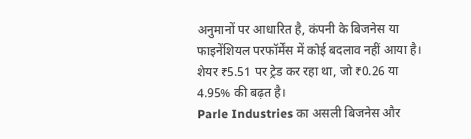अनुमानों पर आधारित है, कंपनी के बिजनेस या फाइनेंशियल परफॉर्मेंस में कोई बदलाव नहीं आया है। शेयर ₹5.51 पर ट्रेड कर रहा था, जो ₹0.26 या 4.95% की बढ़त है।
Parle Industries का असली बिजनेस और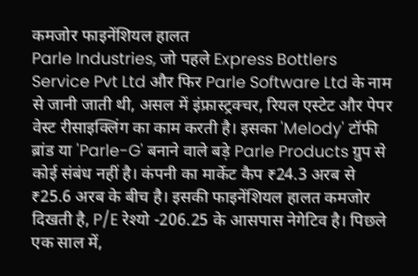कमजोर फाइनेंशियल हालत
Parle Industries, जो पहले Express Bottlers Service Pvt Ltd और फिर Parle Software Ltd के नाम से जानी जाती थी, असल में इंफ्रास्ट्रक्चर, रियल एस्टेट और पेपर वेस्ट रीसाइक्लिंग का काम करती है। इसका 'Melody' टॉफी ब्रांड या 'Parle-G' बनाने वाले बड़े Parle Products ग्रुप से कोई संबंध नहीं है। कंपनी का मार्केट कैप ₹24.3 अरब से ₹25.6 अरब के बीच है। इसकी फाइनेंशियल हालत कमजोर दिखती है, P/E रेश्यो -206.25 के आसपास नेगेटिव है। पिछले एक साल में,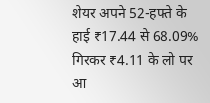शेयर अपने 52-हफ्ते के हाई ₹17.44 से 68.09% गिरकर ₹4.11 के लो पर आ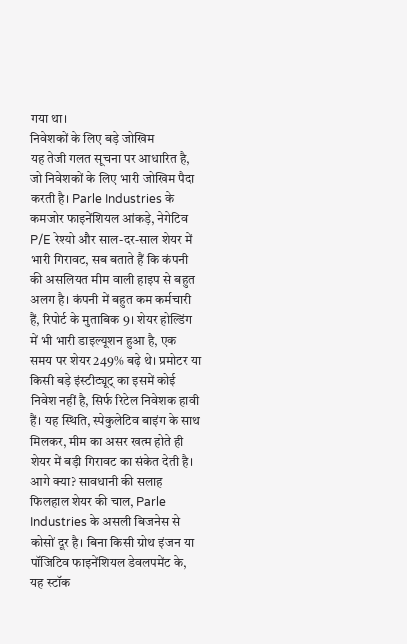गया था।
निवेशकों के लिए बड़े जोखिम
यह तेजी गलत सूचना पर आधारित है, जो निवेशकों के लिए भारी जोखिम पैदा करती है। Parle Industries के कमजोर फाइनेंशियल आंकड़े, नेगेटिव P/E रेश्यो और साल-दर-साल शेयर में भारी गिरावट, सब बताते हैं कि कंपनी की असलियत मीम वाली हाइप से बहुत अलग है। कंपनी में बहुत कम कर्मचारी हैं, रिपोर्ट के मुताबिक 9। शेयर होल्डिंग में भी भारी डाइल्यूशन हुआ है, एक समय पर शेयर 249% बढ़े थे। प्रमोटर या किसी बड़े इंस्टीट्यूट् का इसमें कोई निवेश नहीं है, सिर्फ रिटेल निवेशक हावी हैं। यह स्थिति, स्पेकुलेटिव बाइंग के साथ मिलकर, मीम का असर खत्म होते ही शेयर में बड़ी गिरावट का संकेत देती है।
आगे क्या? सावधानी की सलाह
फिलहाल शेयर की चाल, Parle Industries के असली बिजनेस से कोसों दूर है। बिना किसी ग्रोथ इंजन या पॉजिटिव फाइनेंशियल डेवलपमेंट के, यह स्टॉक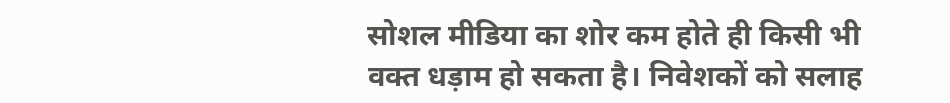सोशल मीडिया का शोर कम होते ही किसी भी वक्त धड़ाम हो सकता है। निवेशकों को सलाह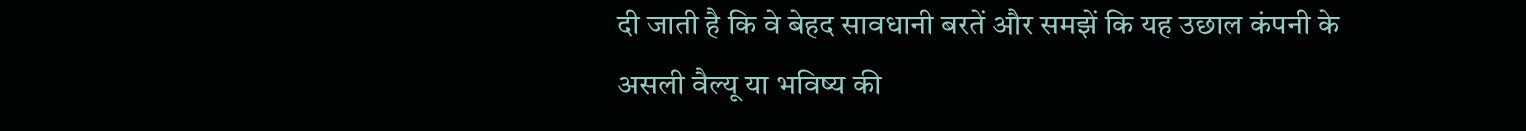दी जाती है कि वे बेहद सावधानी बरतें और समझें कि यह उछाल कंपनी के असली वैल्यू या भविष्य की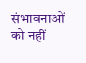संभावनाओं को नहीं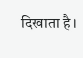दिखाता है।